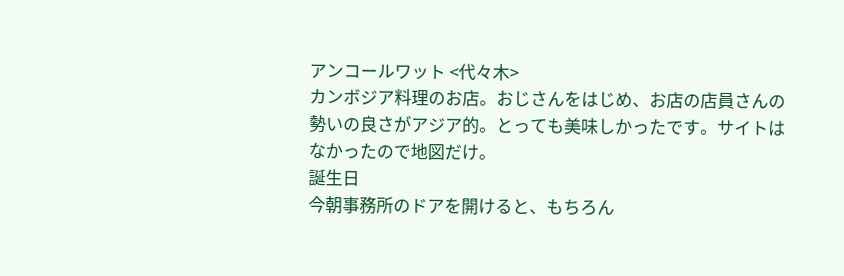アンコールワット <代々木>
カンボジア料理のお店。おじさんをはじめ、お店の店員さんの勢いの良さがアジア的。とっても美味しかったです。サイトはなかったので地図だけ。
誕生日
今朝事務所のドアを開けると、もちろん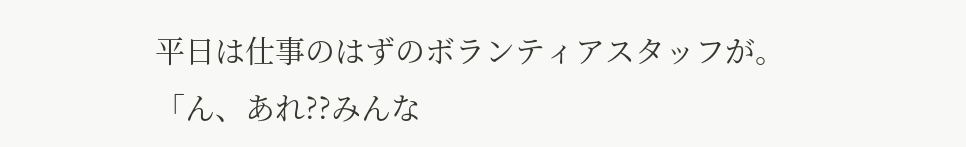平日は仕事のはずのボランティアスタッフが。
「ん、あれ??みんな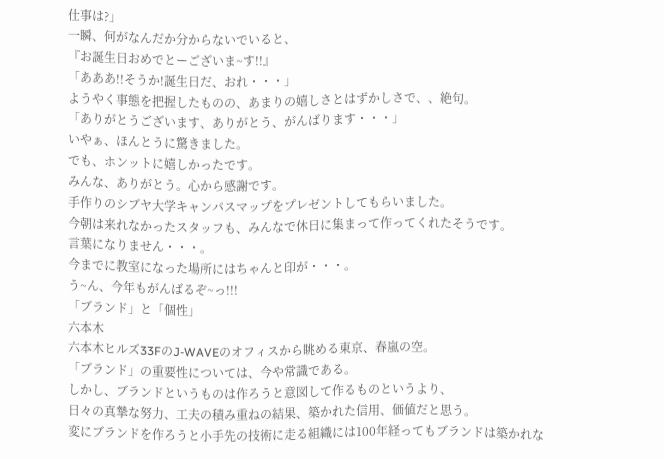仕事は?」
一瞬、何がなんだか分からないでいると、
『お誕生日おめでとーございま~す!!』
「あああ!!そうか!誕生日だ、おれ・・・」
ようやく事態を把握したものの、あまりの嬉しさとはずかしさで、、絶句。
「ありがとうございます、ありがとう、がんばります・・・」
いやぁ、ほんとうに驚きました。
でも、ホンットに嬉しかったです。
みんな、ありがとう。心から感謝です。
手作りのシブヤ大学キャンパスマップをプレゼントしてもらいました。
今朝は来れなかったスタッフも、みんなで休日に集まって作ってくれたそうです。
言葉になりません・・・。
今までに教室になった場所にはちゃんと印が・・・。
う~ん、今年もがんばるぞ~っ!!!
「ブランド」と「個性」
六本木
六本木ヒルズ33FのJ-WAVEのオフィスから眺める東京、春嵐の空。
「ブランド」の重要性については、今や常識である。
しかし、ブランドというものは作ろうと意図して作るものというより、
日々の真摯な努力、工夫の積み重ねの結果、築かれた信用、価値だと思う。
変にブランドを作ろうと小手先の技術に走る組織には100年経ってもブランドは築かれな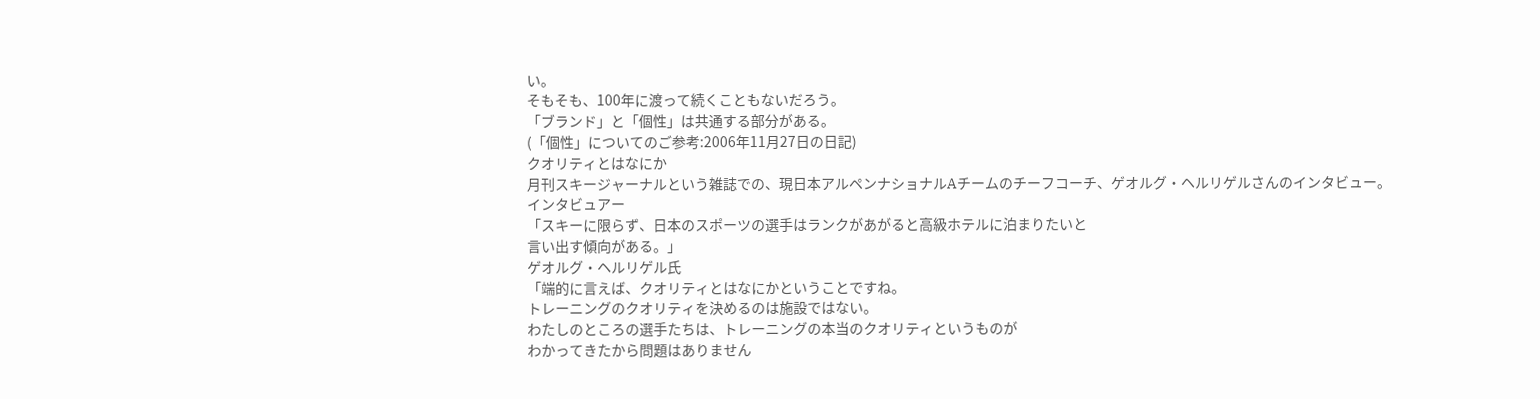い。
そもそも、100年に渡って続くこともないだろう。
「ブランド」と「個性」は共通する部分がある。
(「個性」についてのご参考:2006年11月27日の日記)
クオリティとはなにか
月刊スキージャーナルという雑誌での、現日本アルペンナショナルAチームのチーフコーチ、ゲオルグ・ヘルリゲルさんのインタビュー。
インタビュアー
「スキーに限らず、日本のスポーツの選手はランクがあがると高級ホテルに泊まりたいと
言い出す傾向がある。」
ゲオルグ・ヘルリゲル氏
「端的に言えば、クオリティとはなにかということですね。
トレーニングのクオリティを決めるのは施設ではない。
わたしのところの選手たちは、トレーニングの本当のクオリティというものが
わかってきたから問題はありません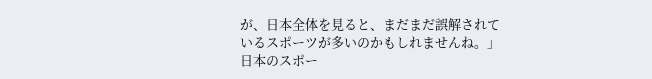が、日本全体を見ると、まだまだ誤解されて
いるスポーツが多いのかもしれませんね。」
日本のスポー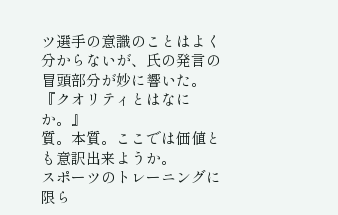ツ選手の意識のことはよく分からないが、氏の発言の冒頭部分が妙に響いた。
『クオリティとはなにか。』
質。本質。ここでは価値とも意訳出来ようか。
スポーツのトレーニングに限ら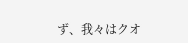ず、我々はクオ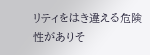リティをはき違える危険性がありそ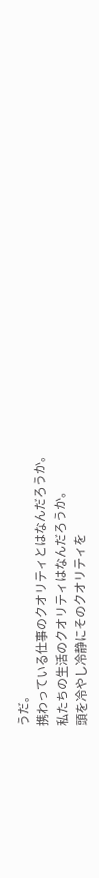うだ。
携わっている仕事のクオリティとはなんだろうか。
私たちの生活のクオリティはなんだろうか。
頭を冷やし冷静にそのクオリティを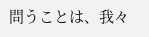問うことは、我々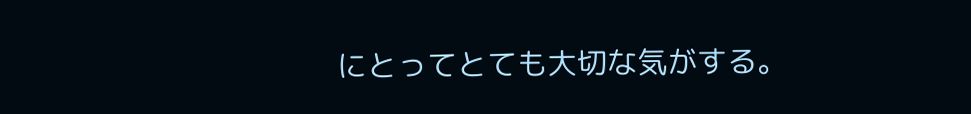にとってとても大切な気がする。